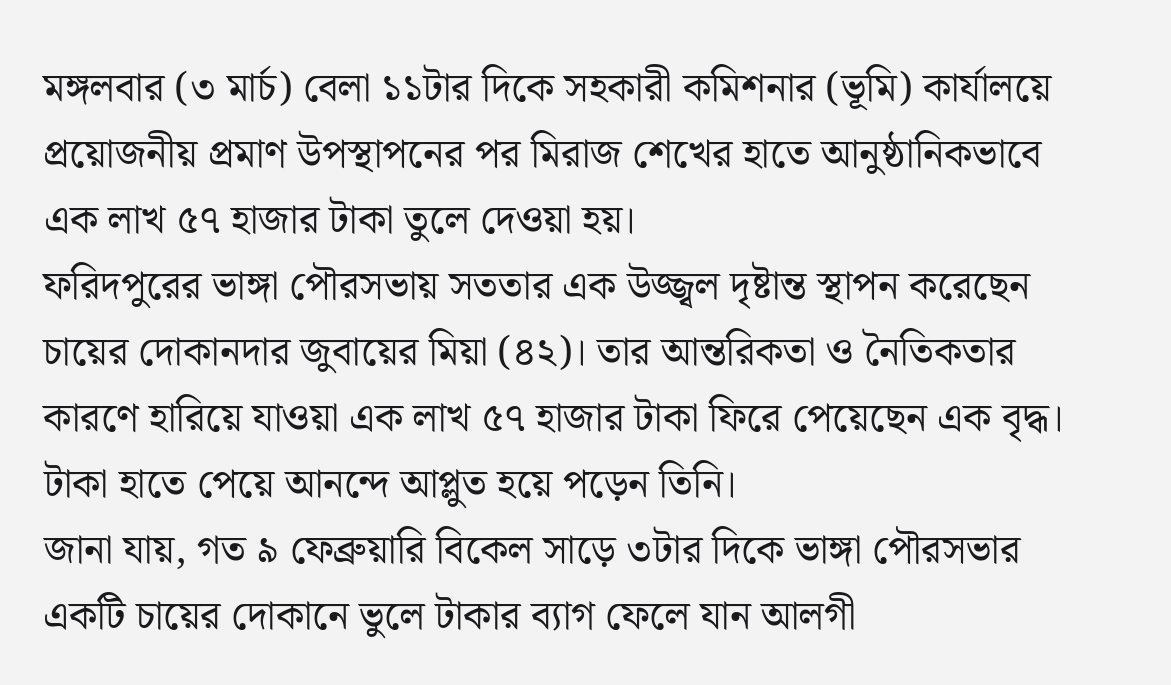মঙ্গলবার (৩ মার্চ) বেলা ১১টার দিকে সহকারী কমিশনার (ভূমি) কার্যালয়ে প্রয়োজনীয় প্রমাণ উপস্থাপনের পর মিরাজ শেখের হাতে আনুষ্ঠানিকভাবে এক লাখ ৫৭ হাজার টাকা তুলে দেওয়া হয়।
ফরিদপুরের ভাঙ্গা পৌরসভায় সততার এক উজ্জ্বল দৃষ্টান্ত স্থাপন করেছেন চায়ের দোকানদার জুবায়ের মিয়া (৪২)। তার আন্তরিকতা ও নৈতিকতার কারণে হারিয়ে যাওয়া এক লাখ ৫৭ হাজার টাকা ফিরে পেয়েছেন এক বৃদ্ধ। টাকা হাতে পেয়ে আনন্দে আপ্লুত হয়ে পড়েন তিনি।
জানা যায়, গত ৯ ফেব্রুয়ারি বিকেল সাড়ে ৩টার দিকে ভাঙ্গা পৌরসভার একটি চায়ের দোকানে ভুলে টাকার ব্যাগ ফেলে যান আলগী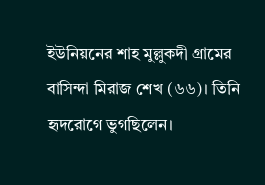ইউনিয়নের শাহ মুল্লুকদী গ্রামের বাসিন্দা মিরাজ শেখ (৬৬)। তিনি হৃদরোগে ভুগছিলেন।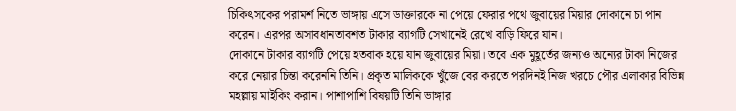চিকিৎসকের পরামর্শ নিতে ভাঙ্গায় এসে ডাক্তারকে না পেয়ে ফেরার পথে জুবায়ের মিয়ার দোকানে চা পান করেন। এরপর অসাবধানতাবশত টাকার ব্যাগটি সেখানেই রেখে বাড়ি ফিরে যান।
দোকানে টাকার ব্যাগটি পেয়ে হতবাক হয়ে যান জুবায়ের মিয়া। তবে এক মুহূর্তের জন্যও অন্যের টাকা নিজের করে নেয়ার চিন্তা করেননি তিনি। প্রকৃত মালিককে খুঁজে বের করতে পরদিনই নিজ খরচে পৌর এলাকার বিভিন্ন মহল্লায় মাইকিং করান। পাশাপাশি বিষয়টি তিনি ভাঙ্গার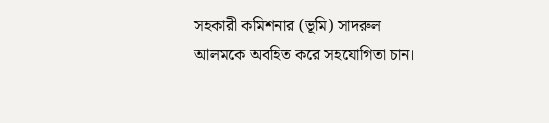সহকারী কমিশনার (ভূমি) সাদরুল আলমকে অবহিত করে সহযোগিতা চান।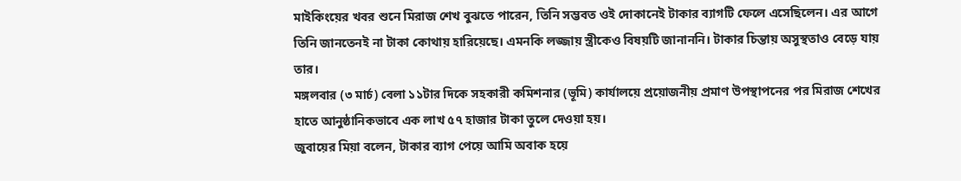মাইকিংয়ের খবর শুনে মিরাজ শেখ বুঝতে পারেন, তিনি সম্ভবত ওই দোকানেই টাকার ব্যাগটি ফেলে এসেছিলেন। এর আগে তিনি জানতেনই না টাকা কোথায় হারিয়েছে। এমনকি লজ্জায় স্ত্রীকেও বিষয়টি জানাননি। টাকার চিন্তায় অসুস্থতাও বেড়ে যায় তার।
মঙ্গলবার (৩ মার্চ) বেলা ১১টার দিকে সহকারী কমিশনার (ভূমি) কার্যালয়ে প্রয়োজনীয় প্রমাণ উপস্থাপনের পর মিরাজ শেখের হাতে আনুষ্ঠানিকভাবে এক লাখ ৫৭ হাজার টাকা তুলে দেওয়া হয়।
জুবায়ের মিয়া বলেন, টাকার ব্যাগ পেয়ে আমি অবাক হয়ে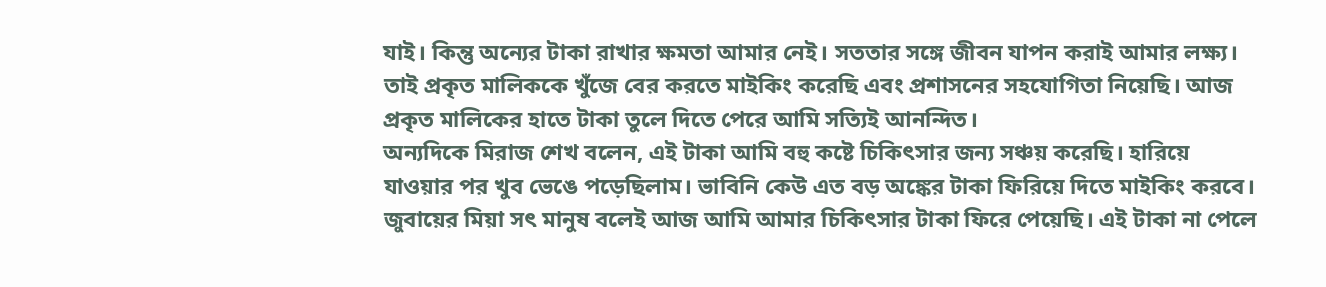যাই। কিন্তু অন্যের টাকা রাখার ক্ষমতা আমার নেই। সততার সঙ্গে জীবন যাপন করাই আমার লক্ষ্য। তাই প্রকৃত মালিককে খুঁজে বের করতে মাইকিং করেছি এবং প্রশাসনের সহযোগিতা নিয়েছি। আজ প্রকৃত মালিকের হাতে টাকা তুলে দিতে পেরে আমি সত্যিই আনন্দিত।
অন্যদিকে মিরাজ শেখ বলেন, এই টাকা আমি বহু কষ্টে চিকিৎসার জন্য সঞ্চয় করেছি। হারিয়ে যাওয়ার পর খুব ভেঙে পড়েছিলাম। ভাবিনি কেউ এত বড় অঙ্কের টাকা ফিরিয়ে দিতে মাইকিং করবে। জুবায়ের মিয়া সৎ মানুষ বলেই আজ আমি আমার চিকিৎসার টাকা ফিরে পেয়েছি। এই টাকা না পেলে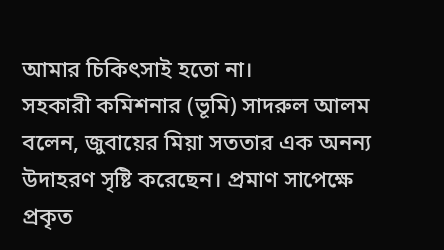আমার চিকিৎসাই হতো না।
সহকারী কমিশনার (ভূমি) সাদরুল আলম বলেন, জুবায়ের মিয়া সততার এক অনন্য উদাহরণ সৃষ্টি করেছেন। প্রমাণ সাপেক্ষে প্রকৃত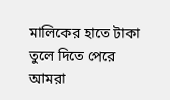মালিকের হাতে টাকা তুলে দিতে পেরে আমরা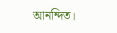আনন্দিত।